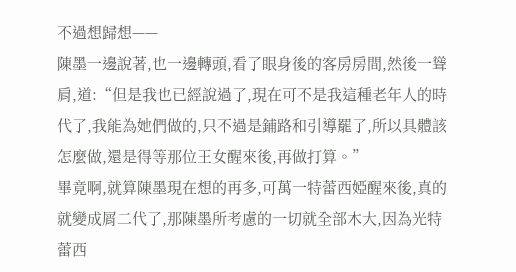不過想歸想——
陳墨一邊說著,也一邊轉頭,看了眼身後的客房房間,然後一聳肩,道:“但是我也已經說過了,現在可不是我這種老年人的時代了,我能為她們做的,只不過是鋪路和引導罷了,所以具體該怎麼做,還是得等那位王女醒來後,再做打算。”
畢竟啊,就算陳墨現在想的再多,可萬一特蕾西婭醒來後,真的就變成屑二代了,那陳墨所考慮的一切就全部木大,因為光特蕾西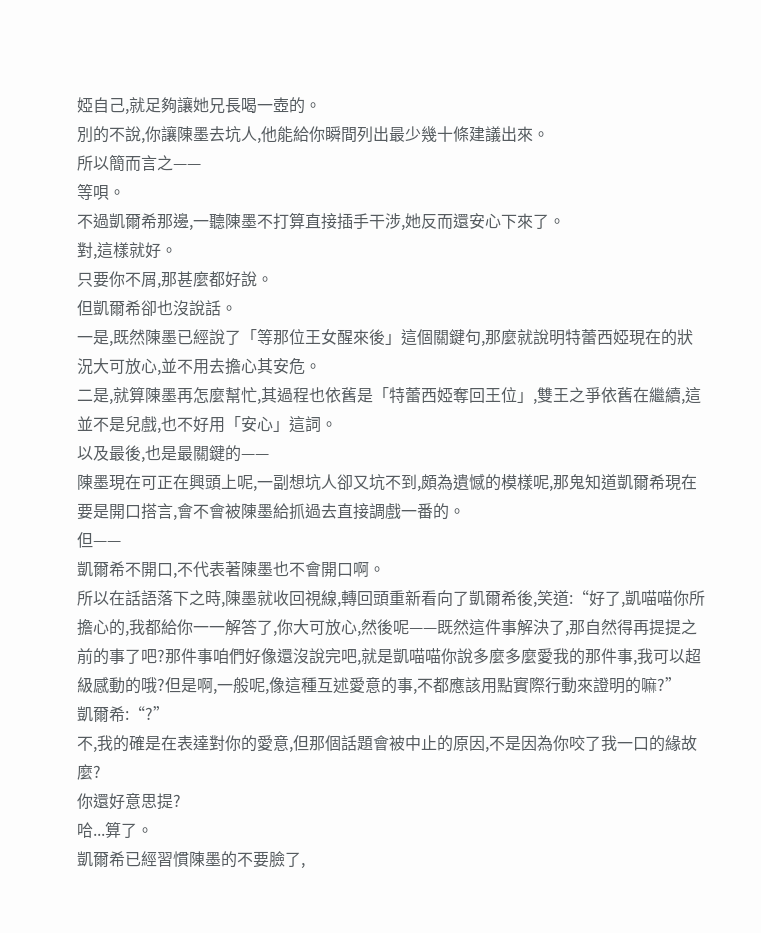婭自己,就足夠讓她兄長喝一壺的。
別的不說,你讓陳墨去坑人,他能給你瞬間列出最少幾十條建議出來。
所以簡而言之——
等唄。
不過凱爾希那邊,一聽陳墨不打算直接插手干涉,她反而還安心下來了。
對,這樣就好。
只要你不屑,那甚麼都好說。
但凱爾希卻也沒說話。
一是,既然陳墨已經說了「等那位王女醒來後」這個關鍵句,那麼就說明特蕾西婭現在的狀況大可放心,並不用去擔心其安危。
二是,就算陳墨再怎麼幫忙,其過程也依舊是「特蕾西婭奪回王位」,雙王之爭依舊在繼續,這並不是兒戲,也不好用「安心」這詞。
以及最後,也是最關鍵的——
陳墨現在可正在興頭上呢,一副想坑人卻又坑不到,頗為遺憾的模樣呢,那鬼知道凱爾希現在要是開口搭言,會不會被陳墨給抓過去直接調戲一番的。
但——
凱爾希不開口,不代表著陳墨也不會開口啊。
所以在話語落下之時,陳墨就收回視線,轉回頭重新看向了凱爾希後,笑道:“好了,凱喵喵你所擔心的,我都給你一一解答了,你大可放心,然後呢——既然這件事解決了,那自然得再提提之前的事了吧?那件事咱們好像還沒說完吧,就是凱喵喵你說多麼多麼愛我的那件事,我可以超級感動的哦?但是啊,一般呢,像這種互述愛意的事,不都應該用點實際行動來證明的嘛?”
凱爾希:“?”
不,我的確是在表達對你的愛意,但那個話題會被中止的原因,不是因為你咬了我一口的緣故麼?
你還好意思提?
哈...算了。
凱爾希已經習慣陳墨的不要臉了,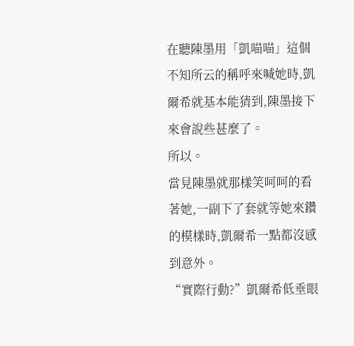在聽陳墨用「凱喵喵」這個不知所云的稱呼來喊她時,凱爾希就基本能猜到,陳墨接下來會說些甚麼了。
所以。
當見陳墨就那樣笑呵呵的看著她,一副下了套就等她來鑽的模樣時,凱爾希一點都沒感到意外。
“實際行動?”凱爾希低垂眼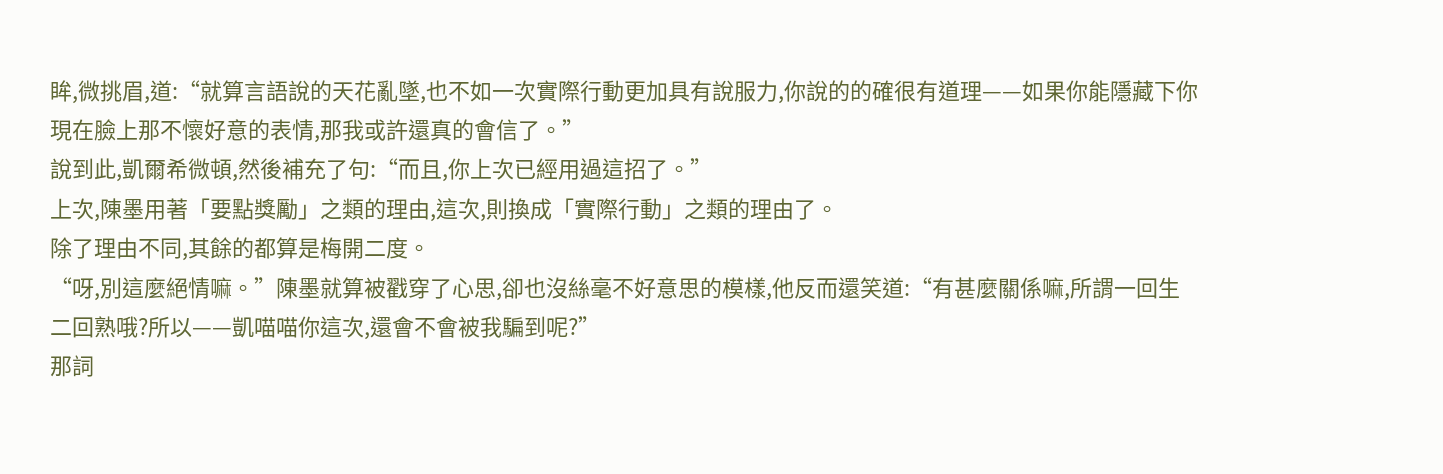眸,微挑眉,道:“就算言語說的天花亂墜,也不如一次實際行動更加具有說服力,你說的的確很有道理——如果你能隱藏下你現在臉上那不懷好意的表情,那我或許還真的會信了。”
說到此,凱爾希微頓,然後補充了句:“而且,你上次已經用過這招了。”
上次,陳墨用著「要點獎勵」之類的理由,這次,則換成「實際行動」之類的理由了。
除了理由不同,其餘的都算是梅開二度。
“呀,別這麼絕情嘛。”陳墨就算被戳穿了心思,卻也沒絲毫不好意思的模樣,他反而還笑道:“有甚麼關係嘛,所謂一回生二回熟哦?所以——凱喵喵你這次,還會不會被我騙到呢?”
那詞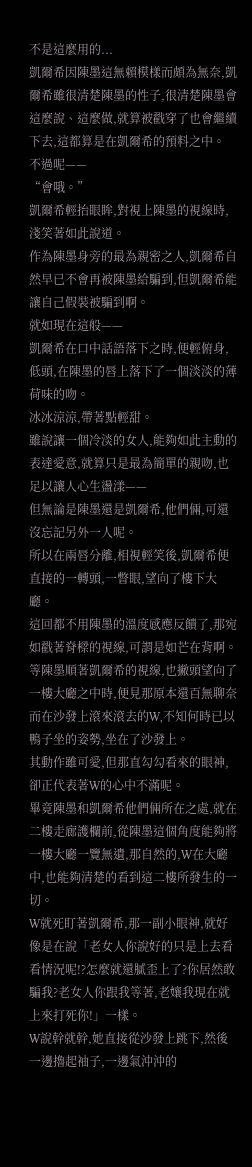不是這麼用的...
凱爾希因陳墨這無賴模樣而頗為無奈,凱爾希雖很清楚陳墨的性子,很清楚陳墨會這麼說、這麼做,就算被戳穿了也會繼續下去,這都算是在凱爾希的預料之中。
不過呢——
“會哦。”
凱爾希輕抬眼眸,對視上陳墨的視線時,淺笑著如此說道。
作為陳墨身旁的最為親密之人,凱爾希自然早已不會再被陳墨給騙到,但凱爾希能讓自己假裝被騙到啊。
就如現在這般——
凱爾希在口中話語落下之時,便輕俯身,低頭,在陳墨的唇上落下了一個淡淡的薄荷味的吻。
冰冰涼涼,帶著點輕甜。
雖說讓一個冷淡的女人,能夠如此主動的表達愛意,就算只是最為簡單的親吻,也足以讓人心生盪漾——
但無論是陳墨還是凱爾希,他們倆,可還沒忘記另外一人呢。
所以在兩唇分離,相視輕笑後,凱爾希便直接的一轉頭,一瞥眼,望向了樓下大廳。
這回都不用陳墨的溫度感應反饋了,那宛如戳著脊樑的視線,可謂是如芒在背啊。
等陳墨順著凱爾希的視線,也撇頭望向了一樓大廳之中時,便見那原本還百無聊奈而在沙發上滾來滾去的W,不知何時已以鴨子坐的姿勢,坐在了沙發上。
其動作雖可愛,但那直勾勾看來的眼神,卻正代表著W的心中不滿呢。
畢竟陳墨和凱爾希他們倆所在之處,就在二樓走廊護欄前,從陳墨這個角度能夠將一樓大廳一覽無遺,那自然的,W在大廳中,也能夠清楚的看到這二樓所發生的一切。
W就死盯著凱爾希,那一副小眼神,就好像是在說「老女人你說好的只是上去看看情況呢!?怎麼就還膩歪上了?你居然敢騙我?老女人你跟我等著,老孃我現在就上來打死你!」一樣。
W說幹就幹,她直接從沙發上跳下,然後一邊擼起袖子,一邊氣沖沖的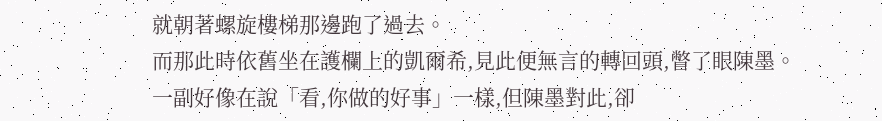就朝著螺旋樓梯那邊跑了過去。
而那此時依舊坐在護欄上的凱爾希,見此便無言的轉回頭,瞥了眼陳墨。
一副好像在說「看,你做的好事」一樣,但陳墨對此,卻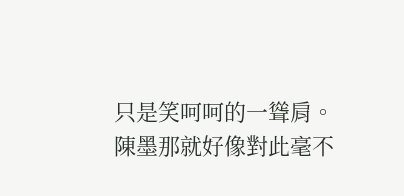只是笑呵呵的一聳肩。
陳墨那就好像對此毫不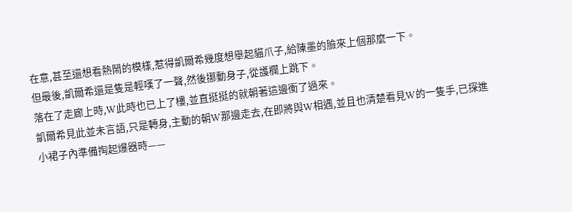在意,甚至還想看熱鬧的模樣,惹得凱爾希幾度想舉起貓爪子,給陳墨的臉來上個那麼一下。
但最後,凱爾希還是隻是輕嘆了一聲,然後挪動身子,從護欄上跳下。
落在了走廊上時,W此時也已上了樓,並直挺挺的就朝著這邊衝了過來。
凱爾希見此並未言語,只是轉身,主動的朝W那邊走去,在即將與W相遇,並且也清楚看見W的一隻手,已探進小裙子內準備掏起爆器時——